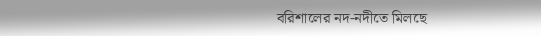বরিশালের নদ-নদীতে মিলছে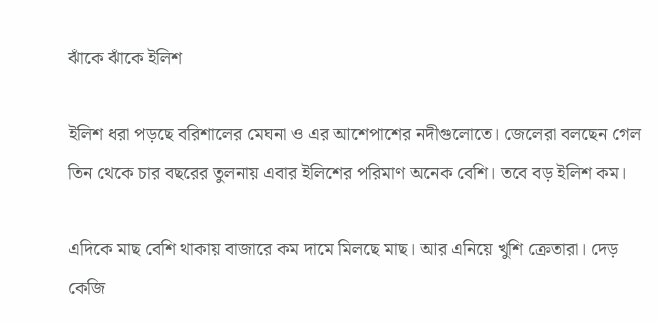ঝাঁকে ঝাঁকে ইলিশ

ইলিশ ধরা পড়ছে বরিশালের মেঘনা ও এর আশেপাশের নদীগুলোতে। জেলেরা বলছেন গেল তিন থেকে চার বছরের তুলনায় এবার ইলিশের পরিমাণ অনেক বেশি। তবে বড় ইলিশ কম।

এদিকে মাছ বেশি থাকায় বাজারে কম দামে মিলছে মাছ। আর এনিয়ে খুশি ক্রেতারা। দেড় কেজি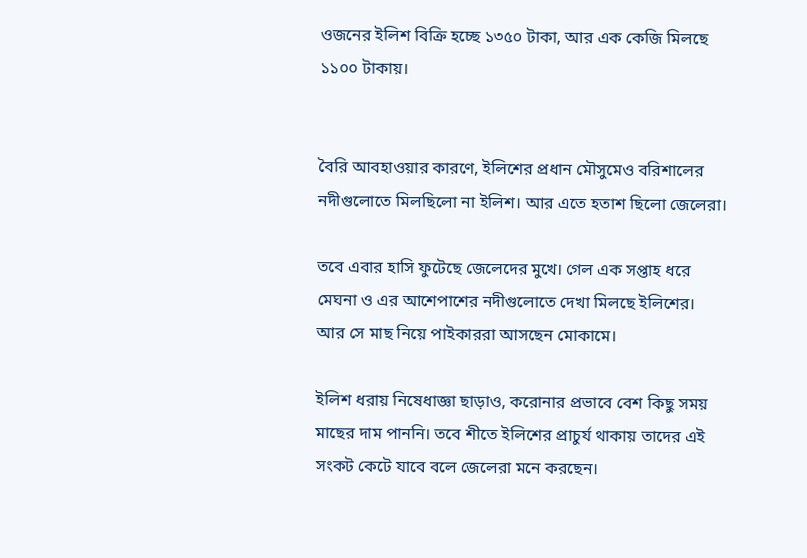ওজনের ইলিশ বিক্রি হচ্ছে ১৩৫০ টাকা, আর এক কেজি মিলছে ১১০০ টাকায়।


বৈরি আবহাওয়ার কারণে, ইলিশের প্রধান মৌসুমেও বরিশালের নদীগুলোতে মিলছিলো না ইলিশ। আর এতে হতাশ ছিলো জেলেরা।

তবে এবার হাসি ফুটেছে জেলেদের মুখে। গেল এক সপ্তাহ ধরে মেঘনা ও এর আশেপাশের নদীগুলোতে দেখা মিলছে ইলিশের। আর সে মাছ নিয়ে পাইকাররা আসছেন মোকামে।

ইলিশ ধরায় নিষেধাজ্ঞা ছাড়াও, করোনার প্রভাবে বেশ কিছু সময় মাছের দাম পাননি। তবে শীতে ইলিশের প্রাচুর্য থাকায় তাদের এই সংকট কেটে যাবে বলে জেলেরা মনে করছেন।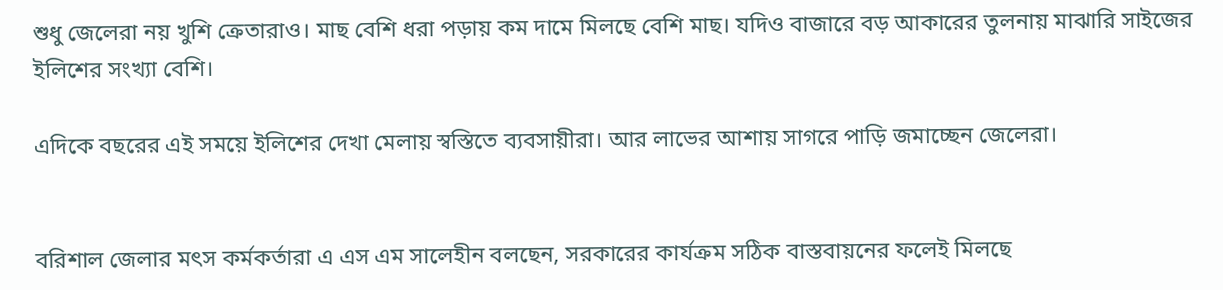শুধু জেলেরা নয় খুশি ক্রেতারাও। মাছ বেশি ধরা পড়ায় কম দামে মিলছে বেশি মাছ। যদিও বাজারে বড় আকারের তুলনায় মাঝারি সাইজের ইলিশের সংখ্যা বেশি।

এদিকে বছরের এই সময়ে ইলিশের দেখা মেলায় স্বস্তিতে ব্যবসায়ীরা। আর লাভের আশায় সাগরে পাড়ি জমাচ্ছেন জেলেরা।


বরিশাল জেলার মৎস কর্মকর্তারা এ এস এম সালেহীন বলছেন, সরকারের কার্যক্রম সঠিক বাস্তবায়নের ফলেই মিলছে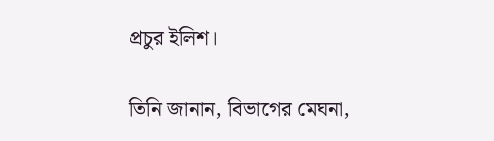প্রচুর ইলিশ।

তিনি জানান, বিভাগের মেঘনা,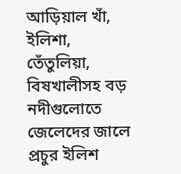আড়িয়াল খাঁ, ইলিশা, তেঁতুলিয়া, বিষখালীসহ বড় নদীগুলোতে জেলেদের জালে প্রচুর ইলিশ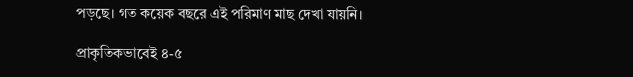পড়ছে। গত কয়েক বছরে এই পরিমাণ মাছ দেখা যায়নি।

প্রাকৃতিকভাবেই ৪-৫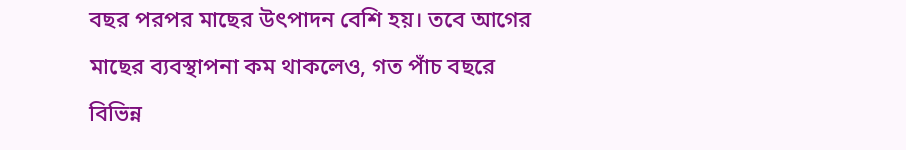বছর পরপর মাছের উৎপাদন বেশি হয়। তবে আগের মাছের ব্যবস্থাপনা কম থাকলেও, গত পাঁচ বছরে বিভিন্ন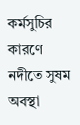কর্মসুচির কারণে নদীতে সুষম অবস্থা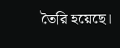তৈরি হয়েছে।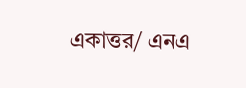একাত্তর/ এনএ